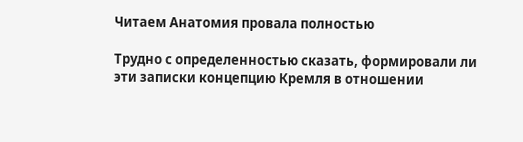Читаем Анатомия провала полностью

Трудно с определенностью сказать, формировали ли эти записки концепцию Кремля в отношении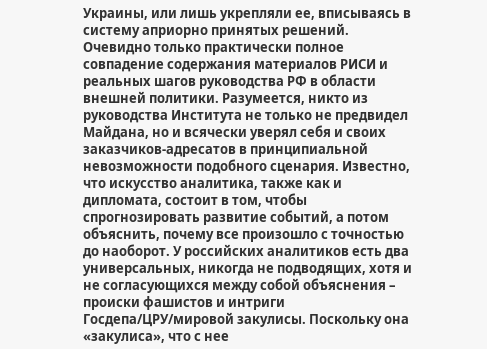Украины, или лишь укрепляли ее, вписываясь в систему априорно принятых решений. Очевидно только практически полное совпадение содержания материалов РИСИ и реальных шагов руководства РФ в области внешней политики. Разумеется, никто из руководства Института не только не предвидел Майдана, но и всячески уверял себя и своих заказчиков-адресатов в принципиальной невозможности подобного сценария. Известно, что искусство аналитика, также как и дипломата, состоит в том, чтобы спрогнозировать развитие событий, а потом объяснить, почему все произошло с точностью до наоборот. У российских аналитиков есть два универсальных, никогда не подводящих, хотя и не согласующихся между собой объяснения – происки фашистов и интриги Госдепа/ЦРУ/мировой закулисы. Поскольку она «закулиса», что с нее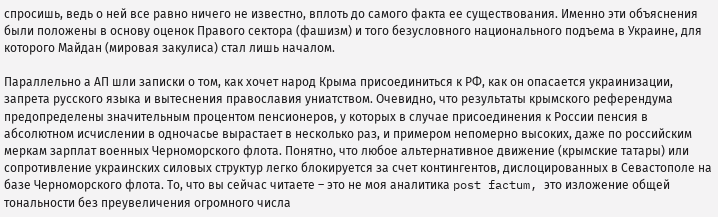спросишь, ведь о ней все равно ничего не известно, вплоть до самого факта ее существования. Именно эти объяснения были положены в основу оценок Правого сектора (фашизм) и того безусловного национального подъема в Украине, для которого Майдан (мировая закулиса) стал лишь началом.

Параллельно а АП шли записки о том, как хочет народ Крыма присоединиться к РФ, как он опасается украинизации, запрета русского языка и вытеснения православия униатством. Очевидно, что результаты крымского референдума предопределены значительным процентом пенсионеров, у которых в случае присоединения к России пенсия в абсолютном исчислении в одночасье вырастает в несколько раз, и примером непомерно высоких, даже по российским меркам зарплат военных Черноморского флота. Понятно, что любое альтернативное движение (крымские татары) или сопротивление украинских силовых структур легко блокируется за счет контингентов, дислоцированных в Севастополе на базе Черноморского флота. То, что вы сейчас читаете – это не моя аналитика post factum, это изложение общей тональности без преувеличения огромного числа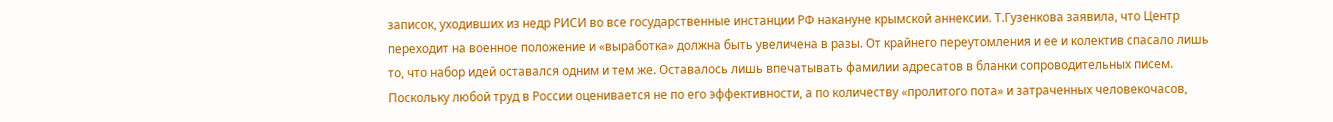записок, уходивших из недр РИСИ во все государственные инстанции РФ накануне крымской аннексии. Т.Гузенкова заявила, что Центр переходит на военное положение и «выработка» должна быть увеличена в разы. От крайнего переутомления и ее и колектив спасало лишь то, что набор идей оставался одним и тем же. Оставалось лишь впечатывать фамилии адресатов в бланки сопроводительных писем. Поскольку любой труд в России оценивается не по его эффективности, а по количеству «пролитого пота» и затраченных человекочасов,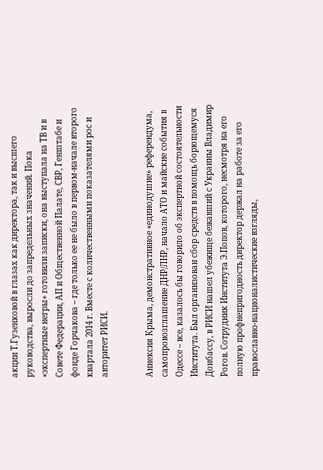акции Т.Гузенковой в глазах как директора, так и высшего руководства, выросли до запредельных значений. Пока «экспертные негры» готовили записки, она выступала на ТВ и в Совете Федерации, АП и Общественной Палате, СВР, Генштабе и фонде Горчакова – где только ее не было в первом-начале второго квартала 2014 г. Вместе с количественными показателями рос и авторитет РИСИ.


Аннексия Крыма, демонстративное «единодушие» референдума, самопровозглашение ДНР/ЛНР, начало АТО и майские события в Одессе – все, казалось бы говорило об экспертной состоятельности Института. Был организован сбор средств в помощь борющемуся Донбассу, в РИСИ нашел убежище бежавший с Украины Владимир Рогов. Сотрудник Института Э.Попов, которого, несмотря на его полную профнепригодность директор держал на работе за его православно-националистические взгляды,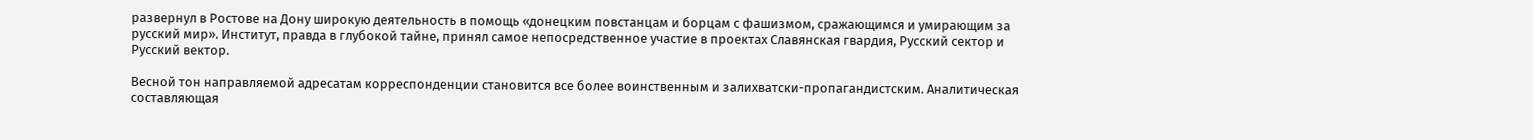развернул в Ростове на Дону широкую деятельность в помощь «донецким повстанцам и борцам с фашизмом, сражающимся и умирающим за русский мир». Институт, правда в глубокой тайне, принял самое непосредственное участие в проектах Славянская гвардия, Русский сектор и Русский вектор.

Весной тон направляемой адресатам корреспонденции становится все более воинственным и залихватски-пропагандистским. Аналитическая составляющая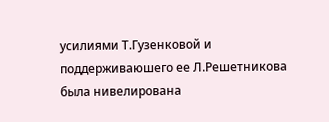усилиями Т.Гузенковой и поддерживаюшего ее Л.Решетникова была нивелирована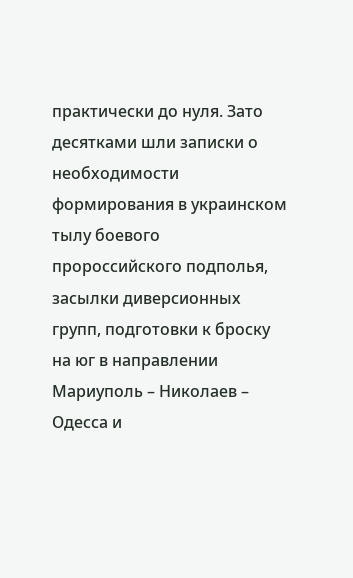практически до нуля. Зато десятками шли записки о необходимости формирования в украинском тылу боевого пророссийского подполья, засылки диверсионных групп, подготовки к броску на юг в направлении Мариуполь – Николаев – Одесса и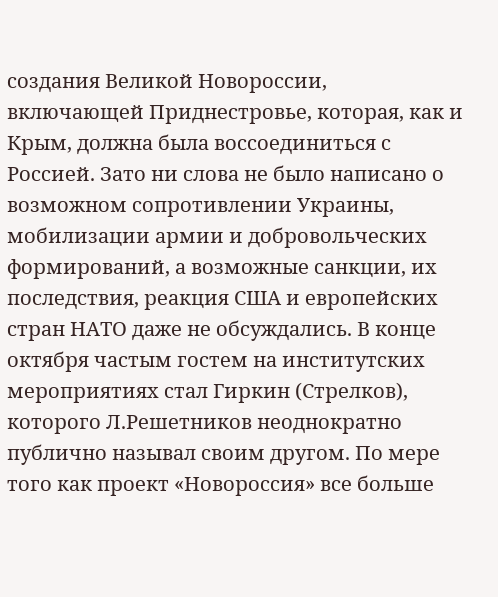создания Великой Новороссии, включающей Приднестровье, которая, как и Крым, должна была воссоединиться с Россией. Зато ни слова не было написано о возможном сопротивлении Украины, мобилизации армии и добровольческих формирований, а возможные санкции, их последствия, реакция США и европейских стран НАТО даже не обсуждались. В конце октября частым гостем на институтских мероприятиях стал Гиркин (Стрелков), которого Л.Решетников неоднократно публично называл своим другом. По мере того как проект «Новороссия» все больше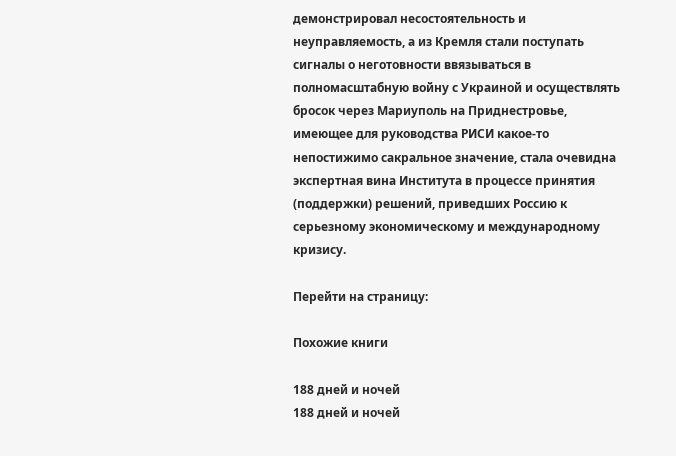демонстрировал несостоятельность и неуправляемость, а из Кремля стали поступать сигналы о неготовности ввязываться в полномасштабную войну с Украиной и осуществлять бросок через Мариуполь на Приднестровье, имеющее для руководства РИСИ какое-то непостижимо сакральное значение, стала очевидна экспертная вина Института в процессе принятия (поддержки) решений, приведших Россию к серьезному экономическому и международному кризису.

Перейти на страницу:

Похожие книги

188 дней и ночей
188 дней и ночей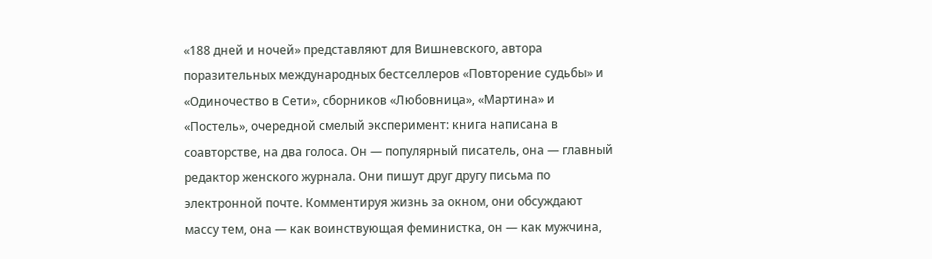«188 дней и ночей» представляют для Вишневского, автора поразительных международных бестселлеров «Повторение судьбы» и «Одиночество в Сети», сборников «Любовница», «Мартина» и «Постель», очередной смелый эксперимент: книга написана в соавторстве, на два голоса. Он — популярный писатель, она — главный редактор женского журнала. Они пишут друг другу письма по электронной почте. Комментируя жизнь за окном, они обсуждают массу тем, она — как воинствующая феминистка, он — как мужчина,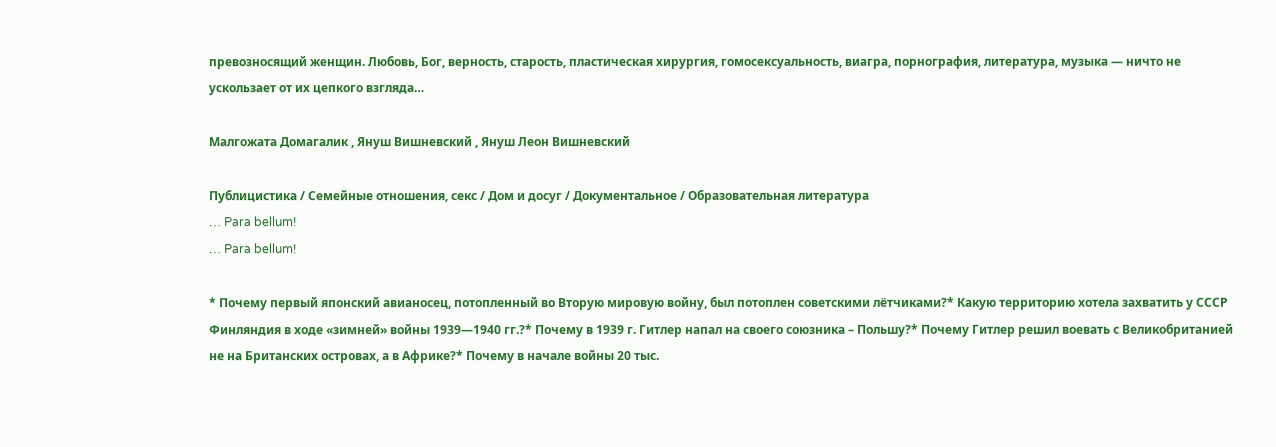превозносящий женщин. Любовь, Бог, верность, старость, пластическая хирургия, гомосексуальность, виагра, порнография, литература, музыка — ничто не ускользает от их цепкого взгляда…

Малгожата Домагалик , Януш Вишневский , Януш Леон Вишневский

Публицистика / Семейные отношения, секс / Дом и досуг / Документальное / Образовательная литература
… Para bellum!
… Para bellum!

* Почему первый японский авианосец, потопленный во Вторую мировую войну, был потоплен советскими лётчиками?* Какую территорию хотела захватить у СССР Финляндия в ходе «зимней» войны 1939—1940 гг.?* Почему в 1939 г. Гитлер напал на своего союзника – Польшу?* Почему Гитлер решил воевать с Великобританией не на Британских островах, а в Африке?* Почему в начале войны 20 тыс.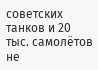советских танков и 20 тыс. самолётов не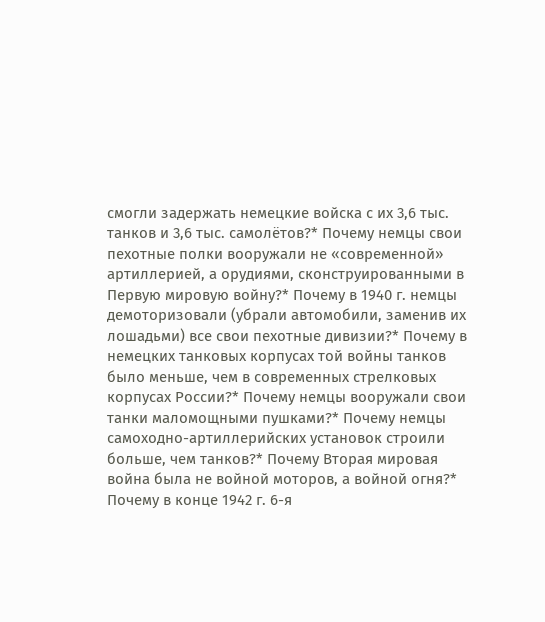смогли задержать немецкие войска с их 3,6 тыс. танков и 3,6 тыс. самолётов?* Почему немцы свои пехотные полки вооружали не «современной» артиллерией, а орудиями, сконструированными в Первую мировую войну?* Почему в 1940 г. немцы демоторизовали (убрали автомобили, заменив их лошадьми) все свои пехотные дивизии?* Почему в немецких танковых корпусах той войны танков было меньше, чем в современных стрелковых корпусах России?* Почему немцы вооружали свои танки маломощными пушками?* Почему немцы самоходно-артиллерийских установок строили больше, чем танков?* Почему Вторая мировая война была не войной моторов, а войной огня?* Почему в конце 1942 г. 6-я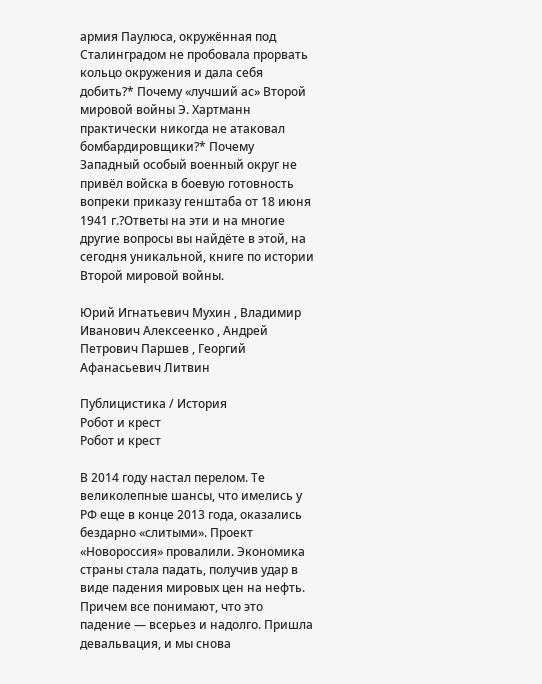армия Паулюса, окружённая под Сталинградом не пробовала прорвать кольцо окружения и дала себя добить?* Почему «лучший ас» Второй мировой войны Э. Хартманн практически никогда не атаковал бомбардировщики?* Почему Западный особый военный округ не привёл войска в боевую готовность вопреки приказу генштаба от 18 июня 1941 г.?Ответы на эти и на многие другие вопросы вы найдёте в этой, на сегодня уникальной, книге по истории Второй мировой войны.

Юрий Игнатьевич Мухин , Владимир Иванович Алексеенко , Андрей Петрович Паршев , Георгий Афанасьевич Литвин

Публицистика / История
Робот и крест
Робот и крест

В 2014 году настал перелом. Те великолепные шансы, что имелись у РФ еще в конце 2013 года, оказались бездарно «слитыми». Проект «Новороссия» провалили. Экономика страны стала падать, получив удар в виде падения мировых цен на нефть. Причем все понимают, что это падение — всерьез и надолго. Пришла девальвация, и мы снова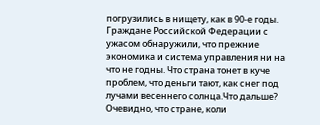погрузились в нищету, как в 90-е годы. Граждане Российской Федерации с ужасом обнаружили, что прежние экономика и система управления ни на что не годны. Что страна тонет в куче проблем, что деньги тают, как снег под лучами весеннего солнца.Что дальше? Очевидно, что стране, коли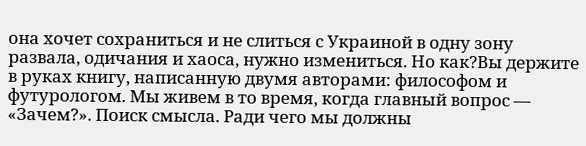она хочет сохраниться и не слиться с Украиной в одну зону развала, одичания и хаоса, нужно измениться. Но как?Вы держите в руках книгу, написанную двумя авторами: философом и футурологом. Мы живем в то время, когда главный вопрос — «Зачем?». Поиск смысла. Ради чего мы должны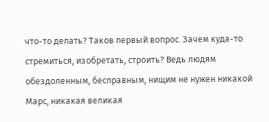что-то делать? Таков первый вопрос. Зачем куда-то стремиться, изобретать, строить? Ведь людям обездоленным, бесправным, нищим не нужен никакой Марс, никакая великая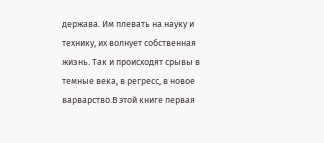держава. Им плевать на науку и технику, их волнует собственная жизнь. Так и происходят срывы в темные века, в регресс, в новое варварство.В этой книге первая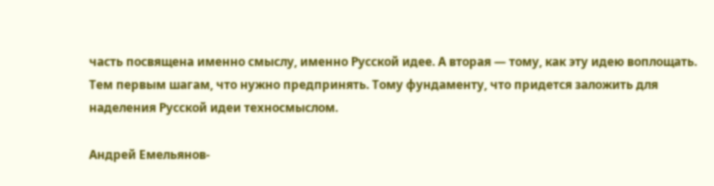часть посвящена именно смыслу, именно Русской идее. А вторая — тому, как эту идею воплощать. Тем первым шагам, что нужно предпринять. Тому фундаменту, что придется заложить для наделения Русской идеи техносмыслом.

Андрей Емельянов-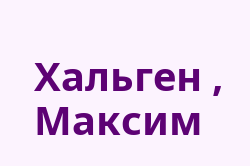Хальген , Максим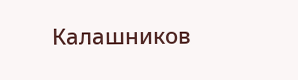Калашников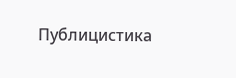Публицистика